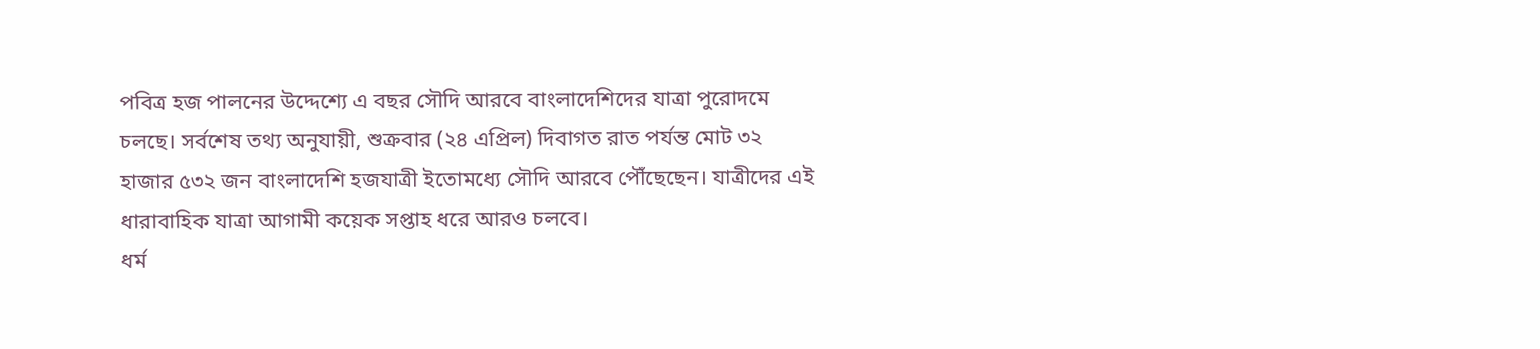পবিত্র হজ পালনের উদ্দেশ্যে এ বছর সৌদি আরবে বাংলাদেশিদের যাত্রা পুরোদমে চলছে। সর্বশেষ তথ্য অনুযায়ী, শুক্রবার (২৪ এপ্রিল) দিবাগত রাত পর্যন্ত মোট ৩২ হাজার ৫৩২ জন বাংলাদেশি হজযাত্রী ইতোমধ্যে সৌদি আরবে পৌঁছেছেন। যাত্রীদের এই ধারাবাহিক যাত্রা আগামী কয়েক সপ্তাহ ধরে আরও চলবে।
ধর্ম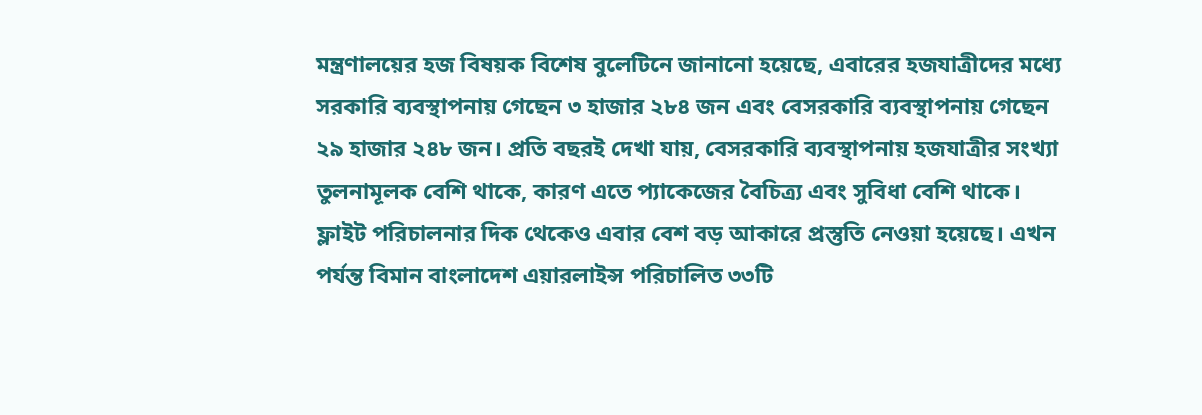মন্ত্রণালয়ের হজ বিষয়ক বিশেষ বুলেটিনে জানানো হয়েছে, এবারের হজযাত্রীদের মধ্যে সরকারি ব্যবস্থাপনায় গেছেন ৩ হাজার ২৮৪ জন এবং বেসরকারি ব্যবস্থাপনায় গেছেন ২৯ হাজার ২৪৮ জন। প্রতি বছরই দেখা যায়, বেসরকারি ব্যবস্থাপনায় হজযাত্রীর সংখ্যা তুলনামূলক বেশি থাকে, কারণ এতে প্যাকেজের বৈচিত্র্য এবং সুবিধা বেশি থাকে।
ফ্লাইট পরিচালনার দিক থেকেও এবার বেশ বড় আকারে প্রস্তুতি নেওয়া হয়েছে। এখন পর্যন্ত বিমান বাংলাদেশ এয়ারলাইন্স পরিচালিত ৩৩টি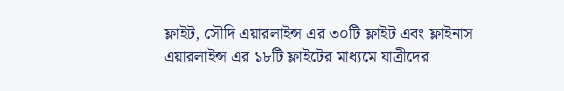ফ্লাইট, সৌদি এয়ারলাইন্স এর ৩০টি ফ্লাইট এবং ফ্লাইনাস এয়ারলাইন্স এর ১৮টি ফ্লাইটের মাধ্যমে যাত্রীদের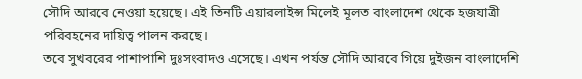সৌদি আরবে নেওয়া হয়েছে। এই তিনটি এয়ারলাইন্স মিলেই মূলত বাংলাদেশ থেকে হজযাত্রী পরিবহনের দায়িত্ব পালন করছে।
তবে সুখবরের পাশাপাশি দুঃসংবাদও এসেছে। এখন পর্যন্ত সৌদি আরবে গিয়ে দুইজন বাংলাদেশি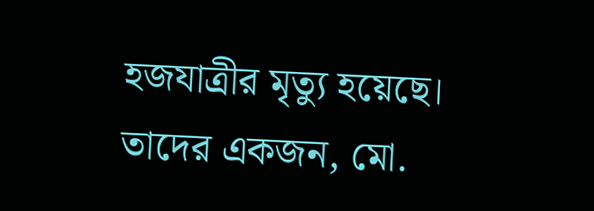হজযাত্রীর মৃত্যু হয়েছে। তাদের একজন, মো.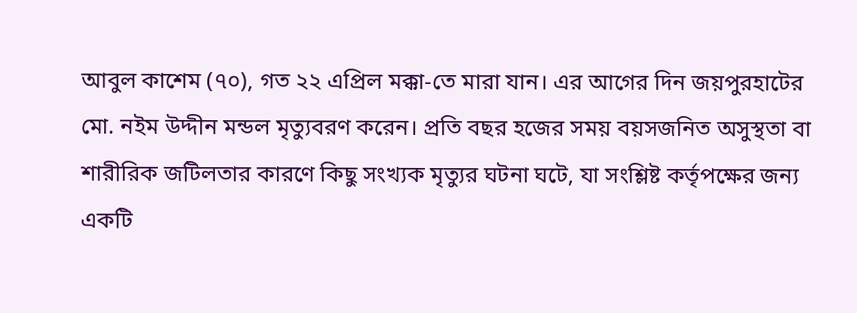আবুল কাশেম (৭০), গত ২২ এপ্রিল মক্কা-তে মারা যান। এর আগের দিন জয়পুরহাটের মো. নইম উদ্দীন মন্ডল মৃত্যুবরণ করেন। প্রতি বছর হজের সময় বয়সজনিত অসুস্থতা বা শারীরিক জটিলতার কারণে কিছু সংখ্যক মৃত্যুর ঘটনা ঘটে, যা সংশ্লিষ্ট কর্তৃপক্ষের জন্য একটি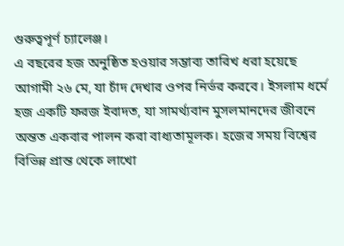গুরুত্বপূর্ণ চ্যালেঞ্জ।
এ বছরের হজ অনুষ্ঠিত হওয়ার সম্ভাব্য তারিখ ধরা হয়েছে আগামী ২৬ মে, যা চাঁদ দেখার ওপর নির্ভর করবে। ইসলাম ধর্মে হজ একটি ফরজ ইবাদত, যা সামর্থ্যবান মুসলমানদের জীবনে অন্তত একবার পালন করা বাধ্যতামূলক। হজের সময় বিশ্বের বিভিন্ন প্রান্ত থেকে লাখো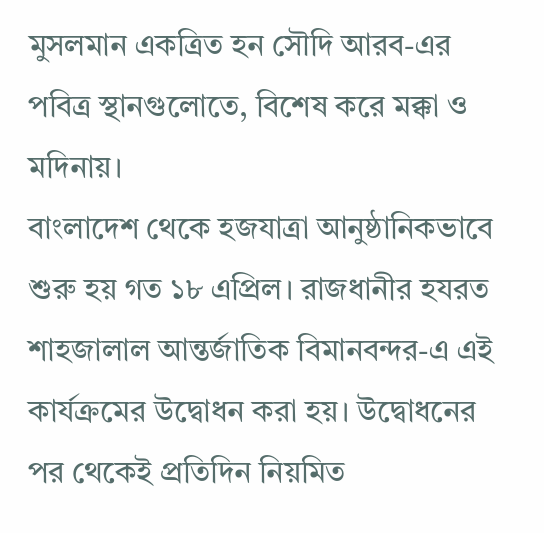মুসলমান একত্রিত হন সৌদি আরব-এর পবিত্র স্থানগুলোতে, বিশেষ করে মক্কা ও মদিনায়।
বাংলাদেশ থেকে হজযাত্রা আনুষ্ঠানিকভাবে শুরু হয় গত ১৮ এপ্রিল। রাজধানীর হযরত শাহজালাল আন্তর্জাতিক বিমানবন্দর-এ এই কার্যক্রমের উদ্বোধন করা হয়। উদ্বোধনের পর থেকেই প্রতিদিন নিয়মিত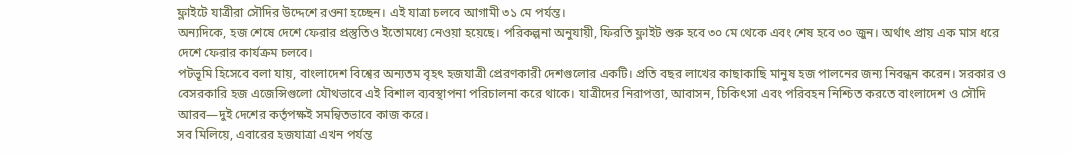ফ্লাইটে যাত্রীরা সৌদির উদ্দেশে রওনা হচ্ছেন। এই যাত্রা চলবে আগামী ৩১ মে পর্যন্ত।
অন্যদিকে, হজ শেষে দেশে ফেরার প্রস্তুতিও ইতোমধ্যে নেওয়া হয়েছে। পরিকল্পনা অনুযায়ী, ফিরতি ফ্লাইট শুরু হবে ৩০ মে থেকে এবং শেষ হবে ৩০ জুন। অর্থাৎ প্রায় এক মাস ধরে দেশে ফেরার কার্যক্রম চলবে।
পটভূমি হিসেবে বলা যায়, বাংলাদেশ বিশ্বের অন্যতম বৃহৎ হজযাত্রী প্রেরণকারী দেশগুলোর একটি। প্রতি বছর লাখের কাছাকাছি মানুষ হজ পালনের জন্য নিবন্ধন করেন। সরকার ও বেসরকারি হজ এজেন্সিগুলো যৌথভাবে এই বিশাল ব্যবস্থাপনা পরিচালনা করে থাকে। যাত্রীদের নিরাপত্তা, আবাসন, চিকিৎসা এবং পরিবহন নিশ্চিত করতে বাংলাদেশ ও সৌদি আরব—দুই দেশের কর্তৃপক্ষই সমন্বিতভাবে কাজ করে।
সব মিলিয়ে, এবারের হজযাত্রা এখন পর্যন্ত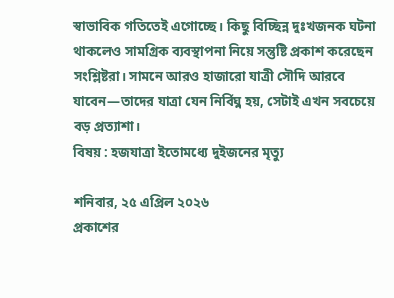স্বাভাবিক গতিতেই এগোচ্ছে। কিছু বিচ্ছিন্ন দুঃখজনক ঘটনা থাকলেও সামগ্রিক ব্যবস্থাপনা নিয়ে সন্তুষ্টি প্রকাশ করেছেন সংশ্লিষ্টরা। সামনে আরও হাজারো যাত্রী সৌদি আরবে যাবেন—তাদের যাত্রা যেন নির্বিঘ্ন হয়, সেটাই এখন সবচেয়ে বড় প্রত্যাশা।
বিষয় : হজযাত্রা ইতোমধ্যে দুইজনের মৃত্যু

শনিবার, ২৫ এপ্রিল ২০২৬
প্রকাশের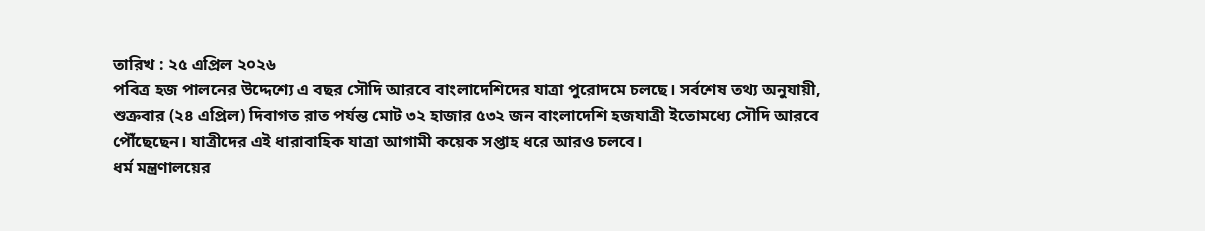তারিখ : ২৫ এপ্রিল ২০২৬
পবিত্র হজ পালনের উদ্দেশ্যে এ বছর সৌদি আরবে বাংলাদেশিদের যাত্রা পুরোদমে চলছে। সর্বশেষ তথ্য অনুযায়ী, শুক্রবার (২৪ এপ্রিল) দিবাগত রাত পর্যন্ত মোট ৩২ হাজার ৫৩২ জন বাংলাদেশি হজযাত্রী ইতোমধ্যে সৌদি আরবে পৌঁছেছেন। যাত্রীদের এই ধারাবাহিক যাত্রা আগামী কয়েক সপ্তাহ ধরে আরও চলবে।
ধর্ম মন্ত্রণালয়ের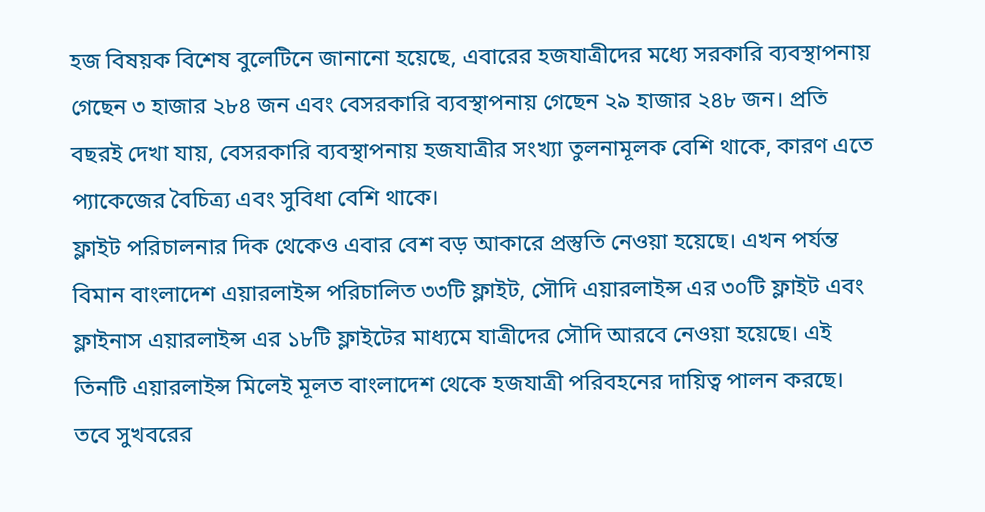হজ বিষয়ক বিশেষ বুলেটিনে জানানো হয়েছে, এবারের হজযাত্রীদের মধ্যে সরকারি ব্যবস্থাপনায় গেছেন ৩ হাজার ২৮৪ জন এবং বেসরকারি ব্যবস্থাপনায় গেছেন ২৯ হাজার ২৪৮ জন। প্রতি বছরই দেখা যায়, বেসরকারি ব্যবস্থাপনায় হজযাত্রীর সংখ্যা তুলনামূলক বেশি থাকে, কারণ এতে প্যাকেজের বৈচিত্র্য এবং সুবিধা বেশি থাকে।
ফ্লাইট পরিচালনার দিক থেকেও এবার বেশ বড় আকারে প্রস্তুতি নেওয়া হয়েছে। এখন পর্যন্ত বিমান বাংলাদেশ এয়ারলাইন্স পরিচালিত ৩৩টি ফ্লাইট, সৌদি এয়ারলাইন্স এর ৩০টি ফ্লাইট এবং ফ্লাইনাস এয়ারলাইন্স এর ১৮টি ফ্লাইটের মাধ্যমে যাত্রীদের সৌদি আরবে নেওয়া হয়েছে। এই তিনটি এয়ারলাইন্স মিলেই মূলত বাংলাদেশ থেকে হজযাত্রী পরিবহনের দায়িত্ব পালন করছে।
তবে সুখবরের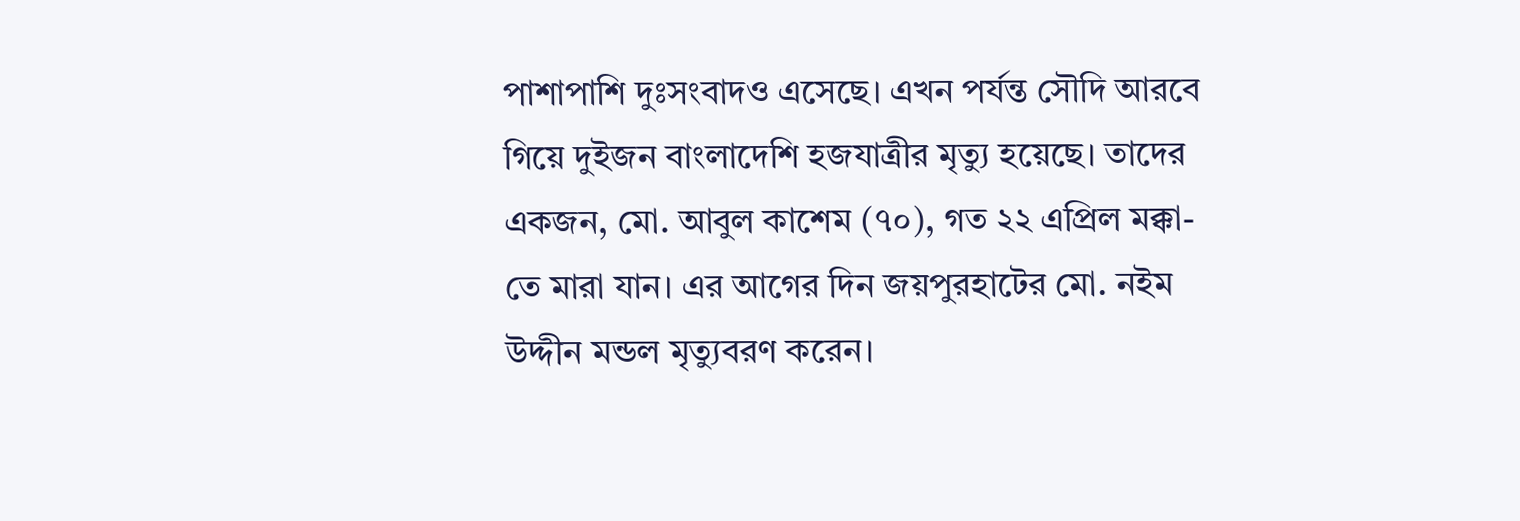পাশাপাশি দুঃসংবাদও এসেছে। এখন পর্যন্ত সৌদি আরবে গিয়ে দুইজন বাংলাদেশি হজযাত্রীর মৃত্যু হয়েছে। তাদের একজন, মো. আবুল কাশেম (৭০), গত ২২ এপ্রিল মক্কা-তে মারা যান। এর আগের দিন জয়পুরহাটের মো. নইম উদ্দীন মন্ডল মৃত্যুবরণ করেন।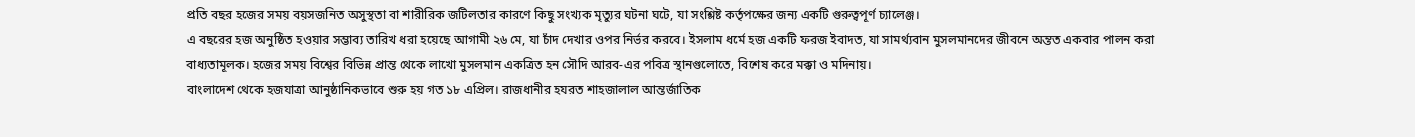প্রতি বছর হজের সময় বয়সজনিত অসুস্থতা বা শারীরিক জটিলতার কারণে কিছু সংখ্যক মৃত্যুর ঘটনা ঘটে, যা সংশ্লিষ্ট কর্তৃপক্ষের জন্য একটি গুরুত্বপূর্ণ চ্যালেঞ্জ।
এ বছরের হজ অনুষ্ঠিত হওয়ার সম্ভাব্য তারিখ ধরা হয়েছে আগামী ২৬ মে, যা চাঁদ দেখার ওপর নির্ভর করবে। ইসলাম ধর্মে হজ একটি ফরজ ইবাদত, যা সামর্থ্যবান মুসলমানদের জীবনে অন্তত একবার পালন করা বাধ্যতামূলক। হজের সময় বিশ্বের বিভিন্ন প্রান্ত থেকে লাখো মুসলমান একত্রিত হন সৌদি আরব-এর পবিত্র স্থানগুলোতে, বিশেষ করে মক্কা ও মদিনায়।
বাংলাদেশ থেকে হজযাত্রা আনুষ্ঠানিকভাবে শুরু হয় গত ১৮ এপ্রিল। রাজধানীর হযরত শাহজালাল আন্তর্জাতিক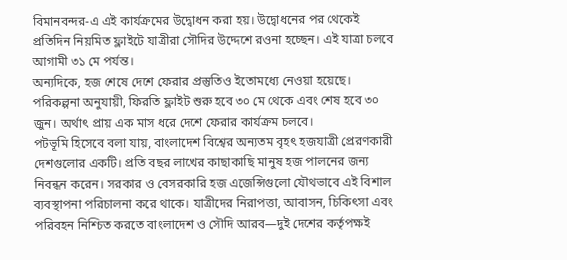বিমানবন্দর-এ এই কার্যক্রমের উদ্বোধন করা হয়। উদ্বোধনের পর থেকেই প্রতিদিন নিয়মিত ফ্লাইটে যাত্রীরা সৌদির উদ্দেশে রওনা হচ্ছেন। এই যাত্রা চলবে আগামী ৩১ মে পর্যন্ত।
অন্যদিকে, হজ শেষে দেশে ফেরার প্রস্তুতিও ইতোমধ্যে নেওয়া হয়েছে। পরিকল্পনা অনুযায়ী, ফিরতি ফ্লাইট শুরু হবে ৩০ মে থেকে এবং শেষ হবে ৩০ জুন। অর্থাৎ প্রায় এক মাস ধরে দেশে ফেরার কার্যক্রম চলবে।
পটভূমি হিসেবে বলা যায়, বাংলাদেশ বিশ্বের অন্যতম বৃহৎ হজযাত্রী প্রেরণকারী দেশগুলোর একটি। প্রতি বছর লাখের কাছাকাছি মানুষ হজ পালনের জন্য নিবন্ধন করেন। সরকার ও বেসরকারি হজ এজেন্সিগুলো যৌথভাবে এই বিশাল ব্যবস্থাপনা পরিচালনা করে থাকে। যাত্রীদের নিরাপত্তা, আবাসন, চিকিৎসা এবং পরিবহন নিশ্চিত করতে বাংলাদেশ ও সৌদি আরব—দুই দেশের কর্তৃপক্ষই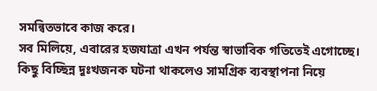সমন্বিতভাবে কাজ করে।
সব মিলিয়ে, এবারের হজযাত্রা এখন পর্যন্ত স্বাভাবিক গতিতেই এগোচ্ছে। কিছু বিচ্ছিন্ন দুঃখজনক ঘটনা থাকলেও সামগ্রিক ব্যবস্থাপনা নিয়ে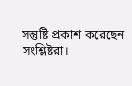সন্তুষ্টি প্রকাশ করেছেন সংশ্লিষ্টরা।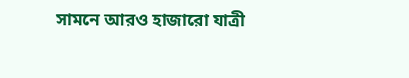সামনে আরও হাজারো যাত্রী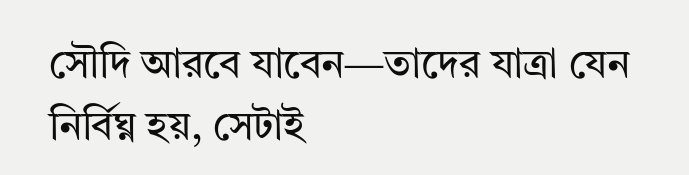সৌদি আরবে যাবেন—তাদের যাত্রা যেন নির্বিঘ্ন হয়, সেটাই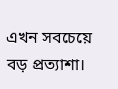এখন সবচেয়ে বড় প্রত্যাশা।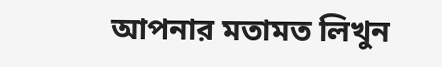আপনার মতামত লিখুন